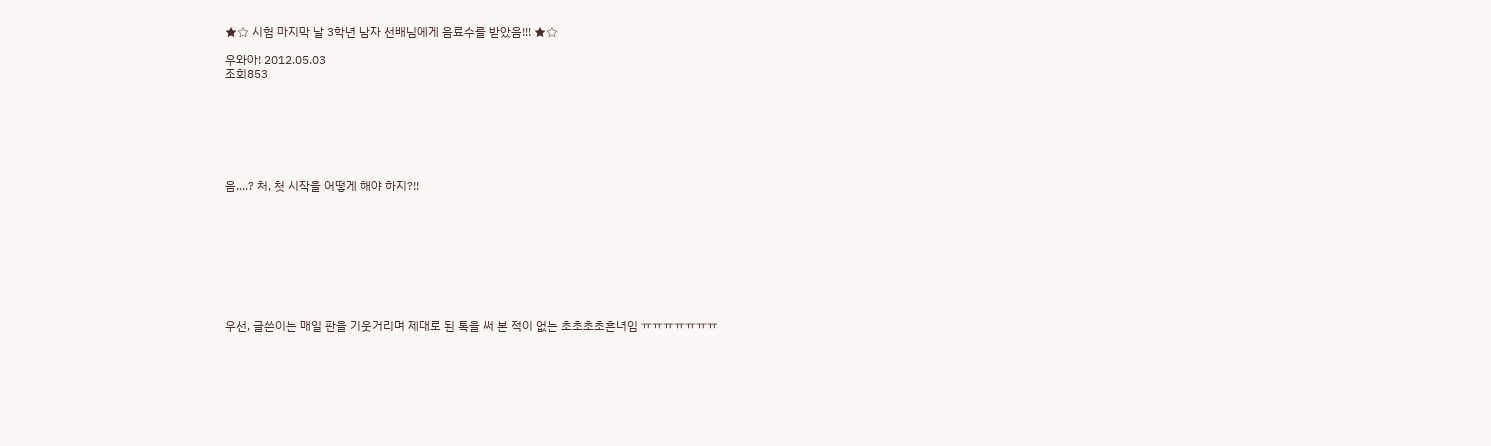★☆ 시험 마지막 날 3학년 남자 선배님에게 음료수를 받았음!!! ★☆

우와아! 2012.05.03
조회853







음....? 처, 첫 시작을 어떻게 해야 하지?!!









우선, 글쓴이는 매일 판을 기웃거리며 제대로 된 톡을 써 본 적이 없는 초초초초흔녀임 ㅠㅠㅠㅠㅠㅠㅠ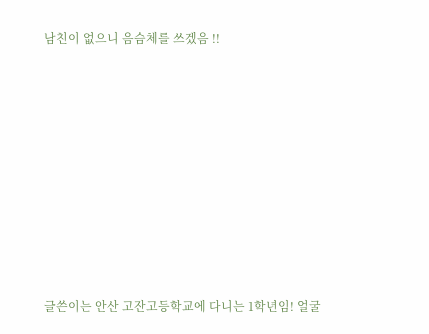남친이 없으니 음슴체를 쓰겠음 !!









글쓴이는 안산 고잔고등학교에 다니는 1학년임! 얼굴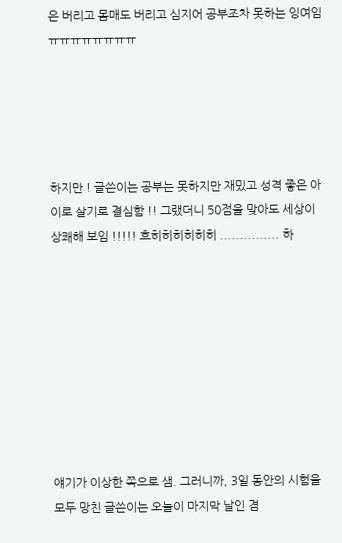은 버리고 몸매도 버리고 심지어 공부조차 못하는 잉여임 ㅠㅠㅠㅠㅠㅠㅠㅠ





하지만 ! 글쓴이는 공부는 못하지만 재밌고 성격 좋은 아이로 살기로 결심함 !! 그랬더니 50점을 맞아도 세상이 상쾌해 보임 !!!!! 흐히히히히히히 ............... 하









얘기가 이상한 쪽으로 샘. 그러니까, 3일 동안의 시험을 모두 망친 글쓴이는 오늘이 마지막 날인 겸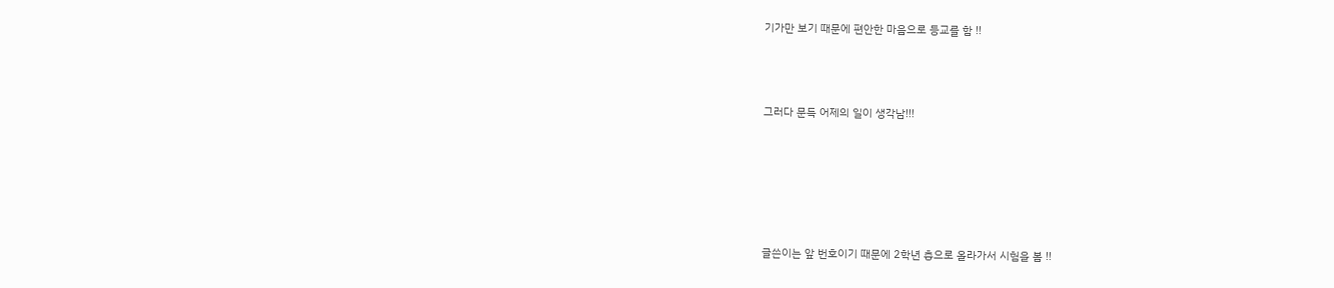기가만 보기 때문에 편안한 마음으로 등교를 함 !!





그러다 문득 어제의 일이 생각남!!!









글쓴이는 앞 번호이기 때문에 2학년 층으로 올라가서 시험을 봄 !!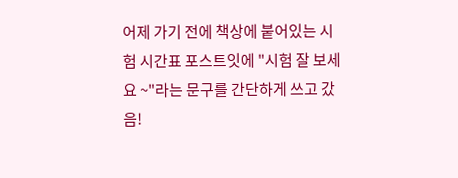어제 가기 전에 책상에 붙어있는 시험 시간표 포스트잇에 "시험 잘 보세요 ~"라는 문구를 간단하게 쓰고 갔음!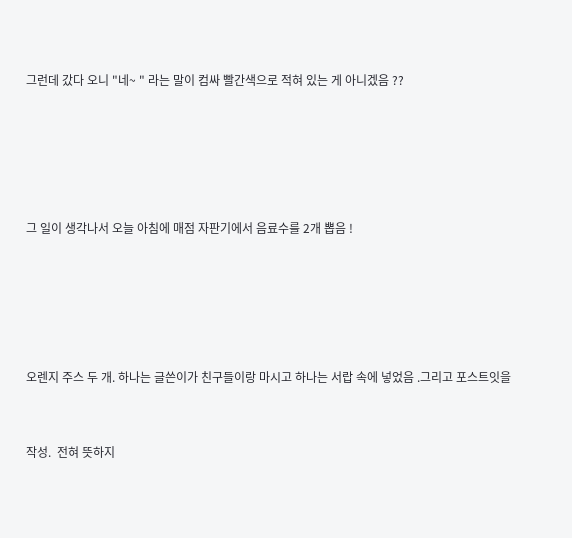그런데 갔다 오니 "네~ " 라는 말이 컴싸 빨간색으로 적혀 있는 게 아니겠음 ??







그 일이 생각나서 오늘 아침에 매점 자판기에서 음료수를 2개 뽑음 !







오렌지 주스 두 개. 하나는 글쓴이가 친구들이랑 마시고 하나는 서랍 속에 넣었음 .그리고 포스트잇을



작성.  전혀 뜻하지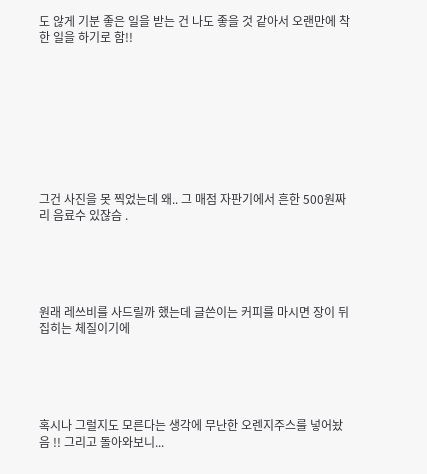도 않게 기분 좋은 일을 받는 건 나도 좋을 것 같아서 오랜만에 착한 일을 하기로 함!!









그건 사진을 못 찍었는데 왜.. 그 매점 자판기에서 흔한 500원짜리 음료수 있잖슴 .





원래 레쓰비를 사드릴까 했는데 글쓴이는 커피를 마시면 장이 뒤집히는 체질이기에





혹시나 그럴지도 모른다는 생각에 무난한 오렌지주스를 넣어놨음 !! 그리고 돌아와보니...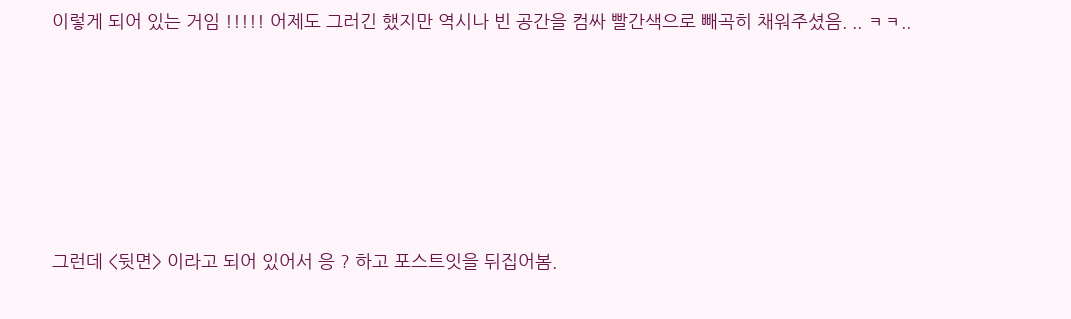이렇게 되어 있는 거임 !!!!! 어제도 그러긴 했지만 역시나 빈 공간을 컴싸 빨간색으로 빼곡히 채워주셨음. .. ㅋㅋ..







그런데 <뒷면> 이라고 되어 있어서 응 ? 하고 포스트잇을 뒤집어봄.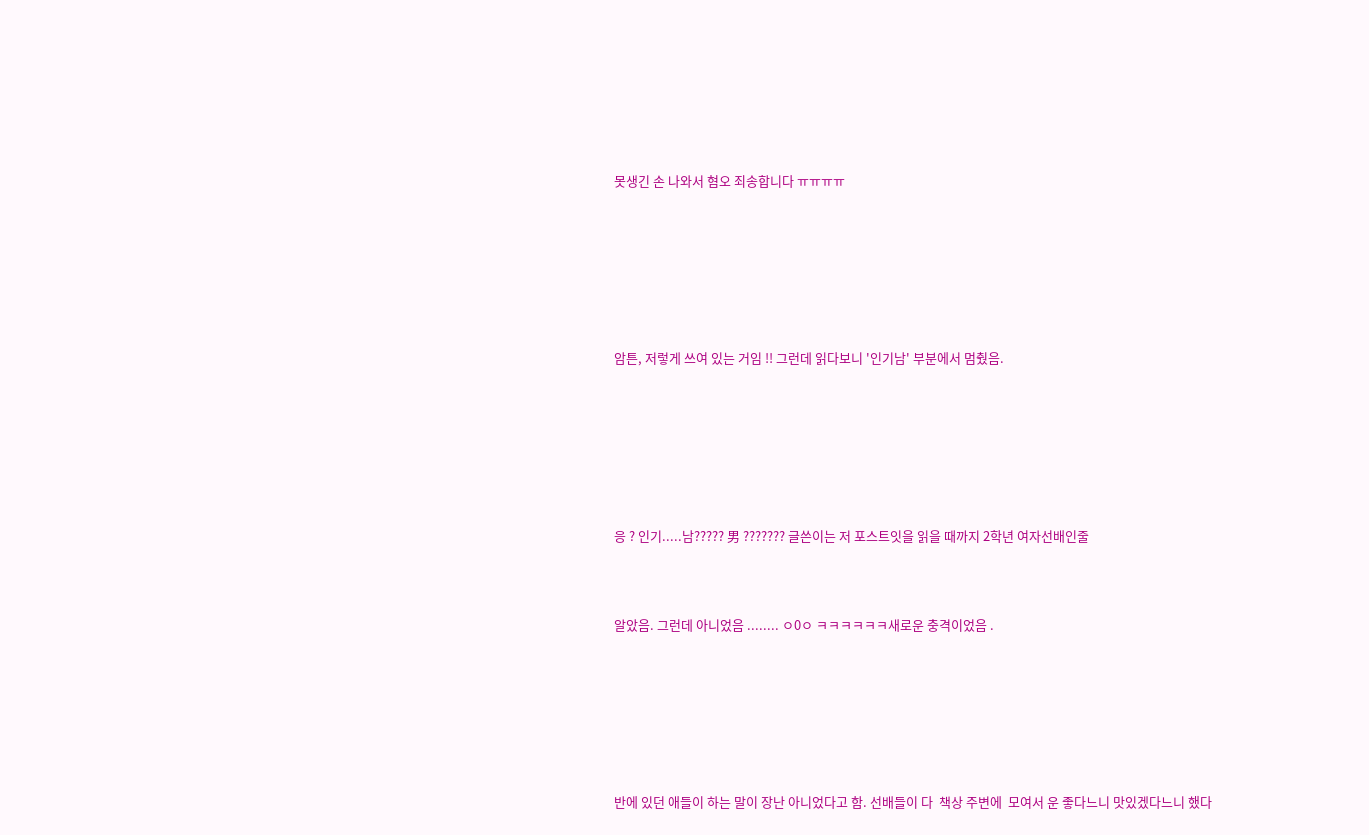못생긴 손 나와서 혐오 죄송합니다 ㅠㅠㅠㅠ







암튼, 저렇게 쓰여 있는 거임 !! 그런데 읽다보니 '인기남' 부분에서 멈췄음.







응 ? 인기.....남????? 男 ??????? 글쓴이는 저 포스트잇을 읽을 때까지 2학년 여자선배인줄



알았음. 그런데 아니었음 ........ ㅇ0ㅇ ㅋㅋㅋㅋㅋㅋ새로운 충격이었음 .







반에 있던 애들이 하는 말이 장난 아니었다고 함. 선배들이 다  책상 주변에  모여서 운 좋다느니 맛있겠다느니 했다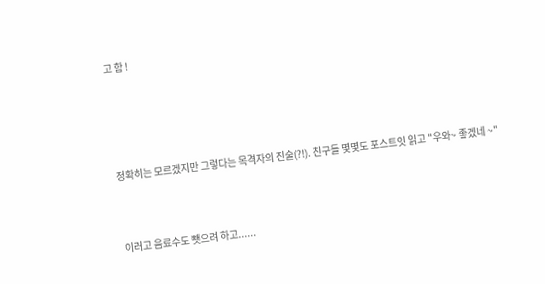고 함 !





정확히는 모르겠지만 그렇다는 목격자의 진술(?!). 친구들 몇몇도 포스트잇 읽고 "우와~ 좋겠네 ~"



이러고 음료수도 뺏으려 하고......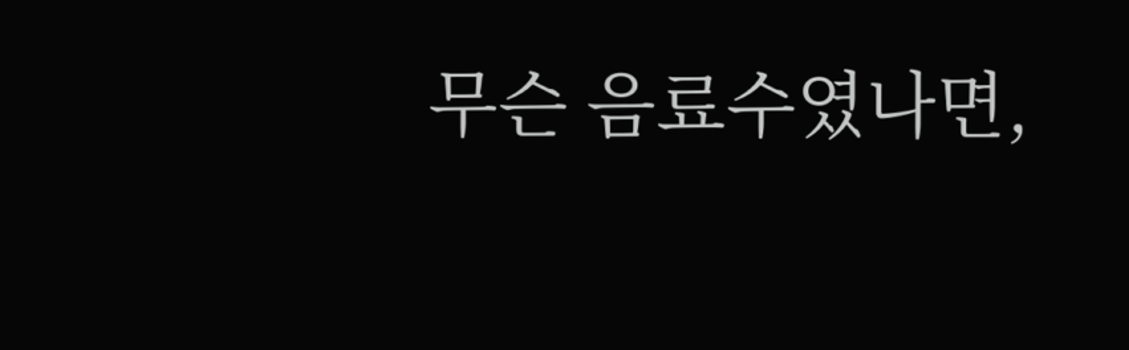무슨 음료수였나면,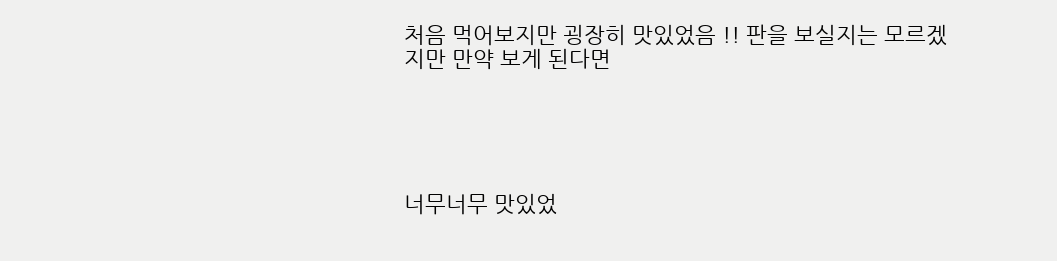처음 먹어보지만 굉장히 맛있었음 !! 판을 보실지는 모르겠지만 만약 보게 된다면





너무너무 맛있었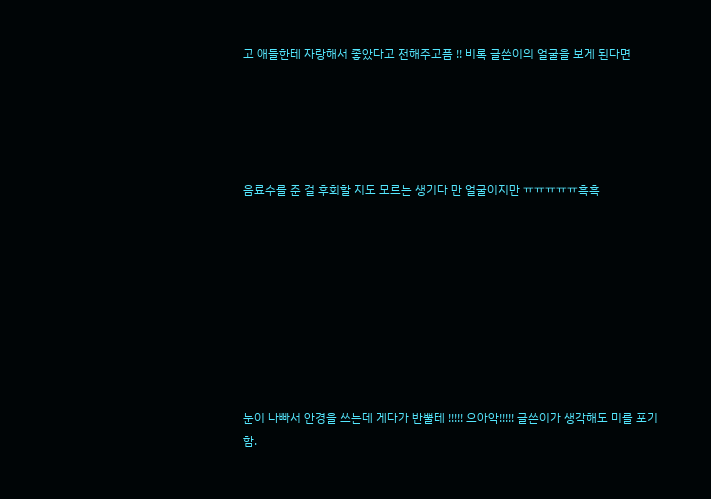고 애들한테 자랑해서 좋았다고 전해주고픔 !! 비록 글쓴이의 얼굴을 보게 된다면





음료수를 준 걸 후회할 지도 모르는 생기다 만 얼굴이지만 ㅠㅠㅠㅠㅠ흑흑









눈이 나빠서 안경을 쓰는데 게다가 반뿔테 !!!!! 으아악!!!!! 글쓴이가 생각해도 미를 포기함.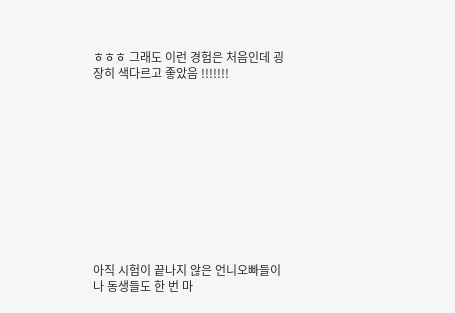ㅎㅎㅎ 그래도 이런 경험은 처음인데 굉장히 색다르고 좋았음 !!!!!!!











아직 시험이 끝나지 않은 언니오빠들이나 동생들도 한 번 마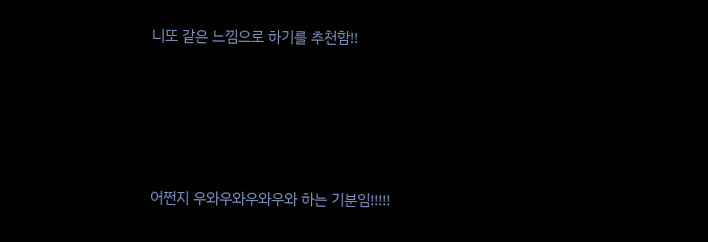니또 같은 느낌으로 하기를 추천함!!





어쩐지 우와우와우와우와 하는 기분임!!!!!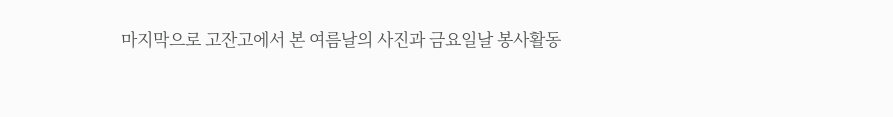마지막으로 고잔고에서 본 여름날의 사진과 금요일날 봉사활동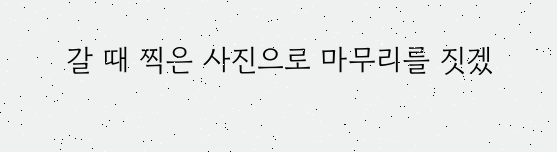갈 때 찍은 사진으로 마무리를 짓겠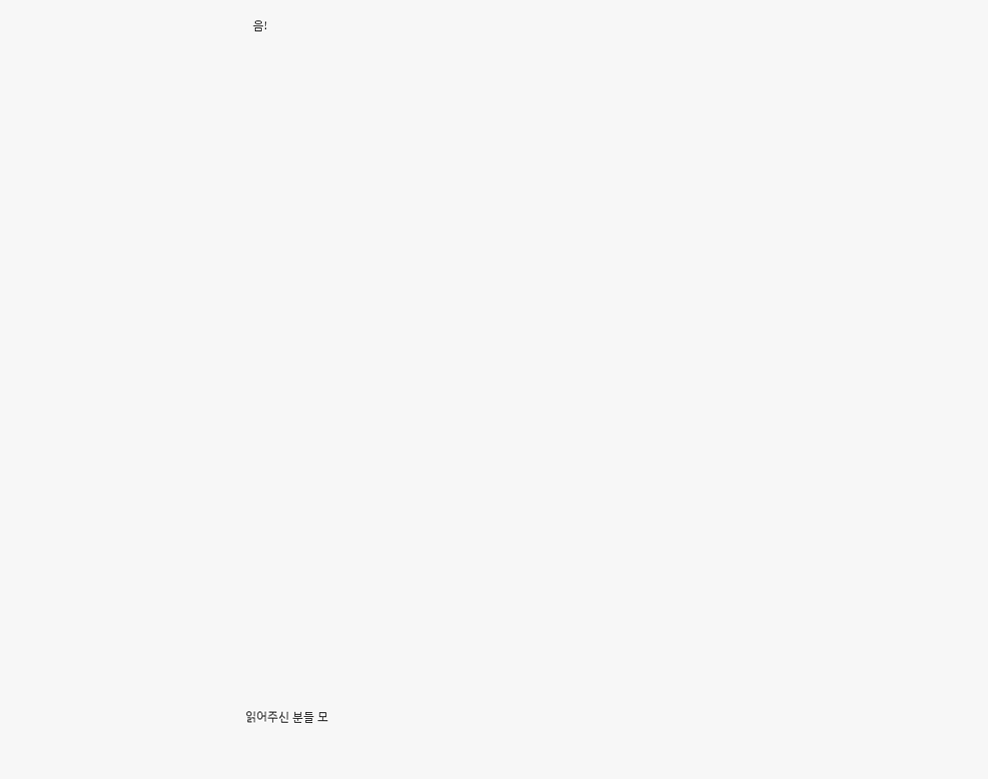음!















































읽어주신 분들 모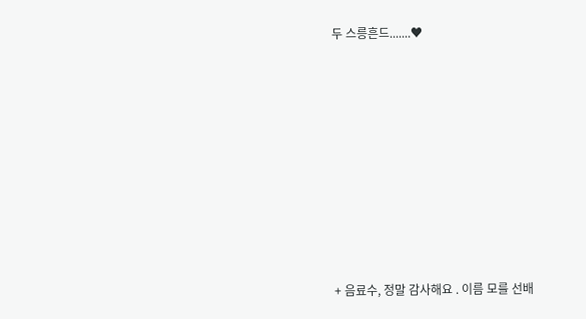두 스릉흔드.......♥













+ 음료수, 정말 감사해요 . 이름 모를 선배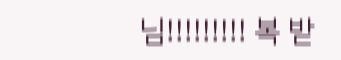님!!!!!!!!! 복 받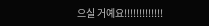으실 거예요!!!!!!!!!!!!!